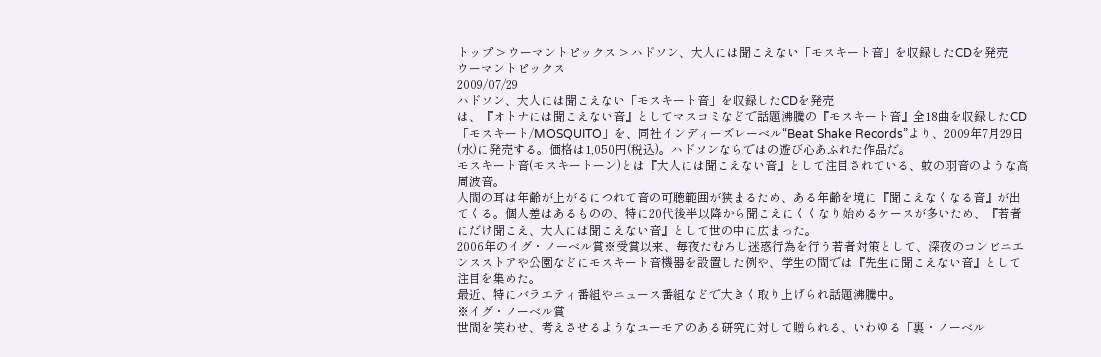トップ > ウーマントピックス > ハドソン、大人には聞こえない「モスキート音」を収録したCDを発売
ウーマントピックス
2009/07/29
ハドソン、大人には聞こえない「モスキート音」を収録したCDを発売
は、『オトナには聞こえない音』としてマスコミなどで話題沸騰の『モスキート音』全18曲を収録したCD「モスキート/MOSQUITO」を、同社インディーズレーベル“Beat Shake Records”より、2009年7月29日(水)に発売する。価格は1,050円(税込)。ハドソンならではの遊び心あふれた作品だ。
モスキート音(モスキートーン)とは『大人には聞こえない音』として注目されている、蚊の羽音のような高周波音。
人間の耳は年齢が上がるにつれて音の可聴範囲が狭まるため、ある年齢を境に『聞こえなくなる音』が出てくる。個人差はあるものの、特に20代後半以降から聞こえにくくなり始めるケースが多いため、『若者にだけ聞こえ、大人には聞こえない音』として世の中に広まった。
2006年のイグ・ノーベル賞※受賞以来、毎夜たむろし迷惑行為を行う若者対策として、深夜のコンビニエンスストアや公園などにモスキート音機器を設置した例や、学生の間では『先生に聞こえない音』として注目を集めた。
最近、特にバラエティ番組やニュース番組などで大きく取り上げられ話題沸騰中。
※イグ・ノーベル賞
世間を笑わせ、考えさせるようなユーモアのある研究に対して贈られる、いわゆる「裏・ノーベル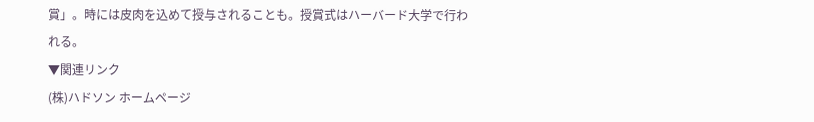賞」。時には皮肉を込めて授与されることも。授賞式はハーバード大学で行われる。
▼関連リンク
(株)ハドソン ホームページ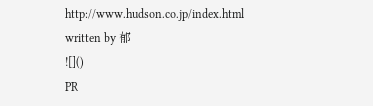http://www.hudson.co.jp/index.html
written by 郁
![]()
PR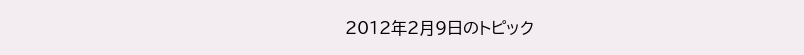2012年2月9日のトピック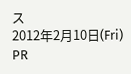ス
2012年2月10日(Fri)
PR